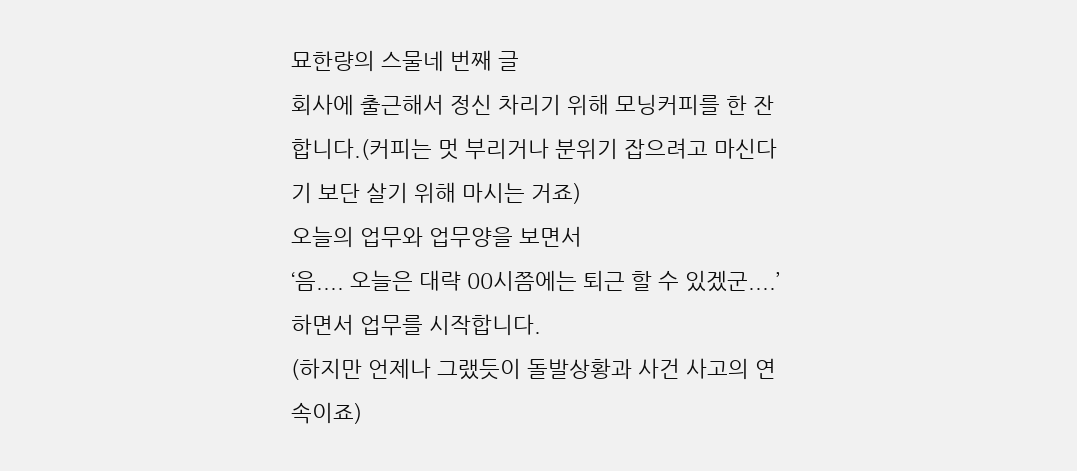묘한량의 스물네 번째 글
회사에 출근해서 정신 차리기 위해 모닝커피를 한 잔 합니다.(커피는 멋 부리거나 분위기 잡으려고 마신다기 보단 살기 위해 마시는 거죠)
오늘의 업무와 업무양을 보면서
‘음.... 오늘은 대략 00시쯤에는 퇴근 할 수 있겠군....’ 하면서 업무를 시작합니다.
(하지만 언제나 그랬듯이 돌발상황과 사건 사고의 연속이죠)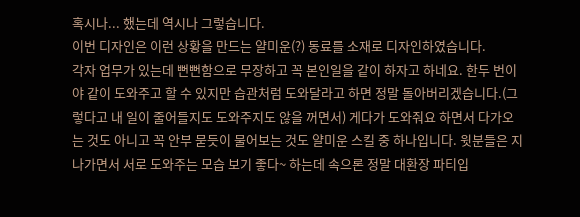혹시나... 했는데 역시나 그렇습니다.
이번 디자인은 이런 상황을 만드는 얄미운(?) 동료를 소재로 디자인하였습니다.
각자 업무가 있는데 뻔뻔함으로 무장하고 꼭 본인일을 같이 하자고 하네요. 한두 번이야 같이 도와주고 할 수 있지만 습관처럼 도와달라고 하면 정말 돌아버리겠습니다.(그렇다고 내 일이 줄어들지도 도와주지도 않을 꺼면서) 게다가 도와줘요 하면서 다가오는 것도 아니고 꼭 안부 묻듯이 물어보는 것도 얄미운 스킬 중 하나입니다. 윗분들은 지나가면서 서로 도와주는 모습 보기 좋다~ 하는데 속으론 정말 대환장 파티입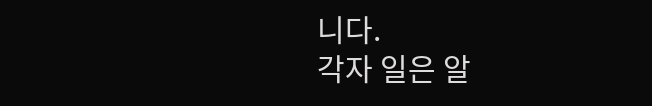니다.
각자 일은 알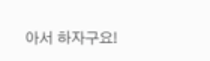아서 하자구요!